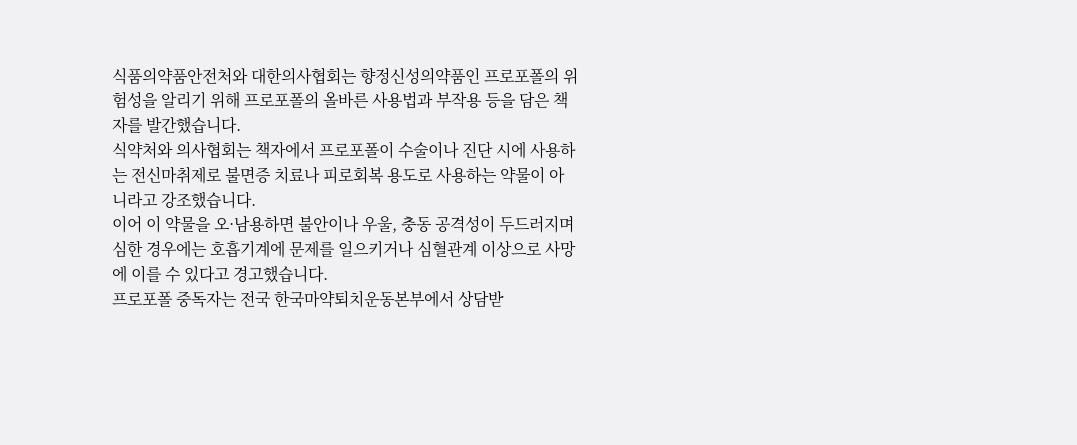식품의약품안전처와 대한의사협회는 향정신성의약품인 프로포폴의 위험성을 알리기 위해 프로포폴의 올바른 사용법과 부작용 등을 담은 책자를 발간했습니다.
식약처와 의사협회는 책자에서 프로포폴이 수술이나 진단 시에 사용하는 전신마취제로 불면증 치료나 피로회복 용도로 사용하는 약물이 아니라고 강조했습니다.
이어 이 약물을 오·남용하면 불안이나 우울, 충동 공격성이 두드러지며 심한 경우에는 호흡기계에 문제를 일으키거나 심혈관계 이상으로 사망에 이를 수 있다고 경고했습니다.
프로포폴 중독자는 전국 한국마약퇴치운동본부에서 상담받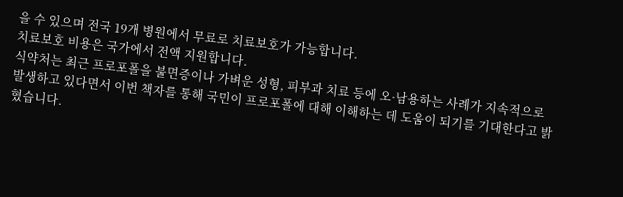을 수 있으며 전국 19개 병원에서 무료로 치료보호가 가능합니다.
치료보호 비용은 국가에서 전액 지원합니다.
식약처는 최근 프로포폴을 불면증이나 가벼운 성형, 피부과 치료 등에 오·남용하는 사례가 지속적으로 발생하고 있다면서 이번 책자를 통해 국민이 프로포폴에 대해 이해하는 데 도움이 되기를 기대한다고 밝혔습니다.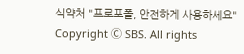식약처 "프로포폴, 안전하게 사용하세요"
Copyright Ⓒ SBS. All rights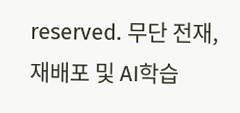reserved. 무단 전재, 재배포 및 AI학습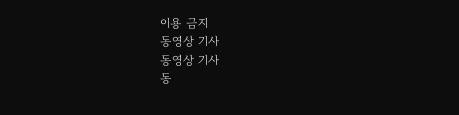이용 금지
동영상 기사
동영상 기사
동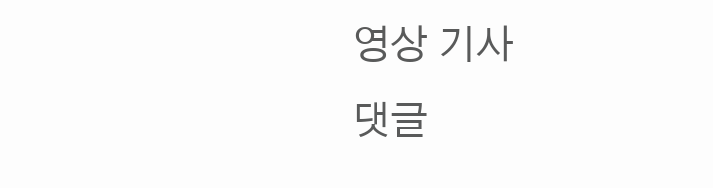영상 기사
댓글